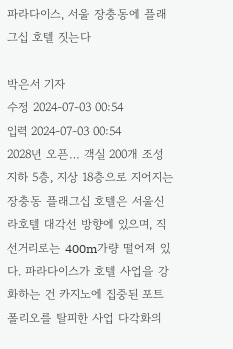파라다이스, 서울 장충동에 플래그십 호텔 짓는다

박은서 기자
수정 2024-07-03 00:54
입력 2024-07-03 00:54
2028년 오픈… 객실 200개 조성
지하 5층, 지상 18층으로 지어지는 장충동 플래그십 호텔은 서울신라호텔 대각선 방향에 있으며, 직선거리로는 400m가량 떨어져 있다. 파라다이스가 호텔 사업을 강화하는 건 카지노에 집중된 포트폴리오를 탈피한 사업 다각화의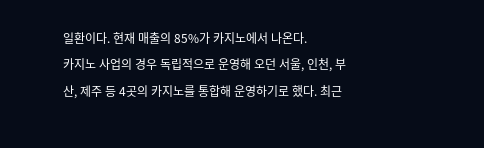일환이다. 현재 매출의 85%가 카지노에서 나온다.
카지노 사업의 경우 독립적으로 운영해 오던 서울, 인천, 부산, 제주 등 4곳의 카지노를 통합해 운영하기로 했다. 최근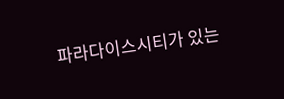파라다이스시티가 있는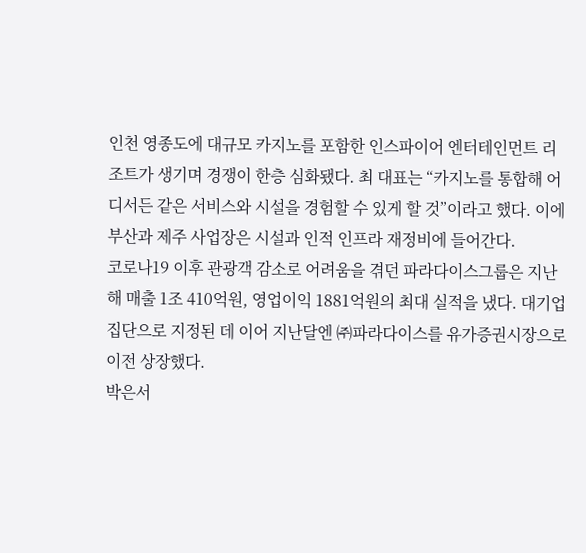인천 영종도에 대규모 카지노를 포함한 인스파이어 엔터테인먼트 리조트가 생기며 경쟁이 한층 심화됐다. 최 대표는 “카지노를 통합해 어디서든 같은 서비스와 시설을 경험할 수 있게 할 것”이라고 했다. 이에 부산과 제주 사업장은 시설과 인적 인프라 재정비에 들어간다.
코로나19 이후 관광객 감소로 어려움을 겪던 파라다이스그룹은 지난해 매출 1조 410억원, 영업이익 1881억원의 최대 실적을 냈다. 대기업집단으로 지정된 데 이어 지난달엔 ㈜파라다이스를 유가증권시장으로 이전 상장했다.
박은서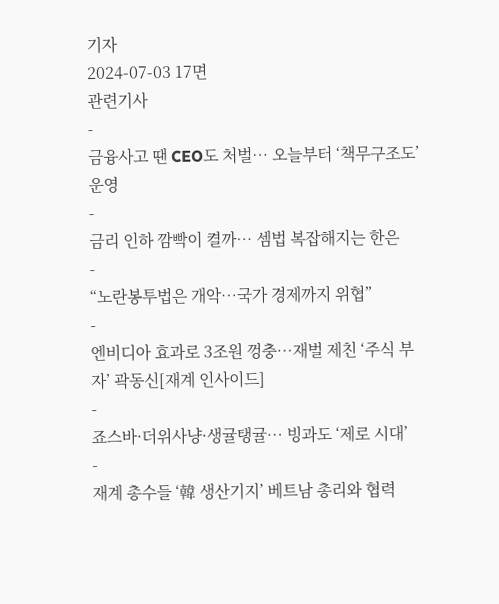기자
2024-07-03 17면
관련기사
-
금융사고 땐 CEO도 처벌… 오늘부터 ‘책무구조도’ 운영
-
금리 인하 깜빡이 켤까… 셈법 복잡해지는 한은
-
“노란봉투법은 개악…국가 경제까지 위협”
-
엔비디아 효과로 3조원 껑충…재벌 제친 ‘주식 부자’ 곽동신[재계 인사이드]
-
죠스바·더위사냥·생귤탱귤… 빙과도 ‘제로 시대’
-
재계 총수들 ‘韓 생산기지’ 베트남 총리와 협력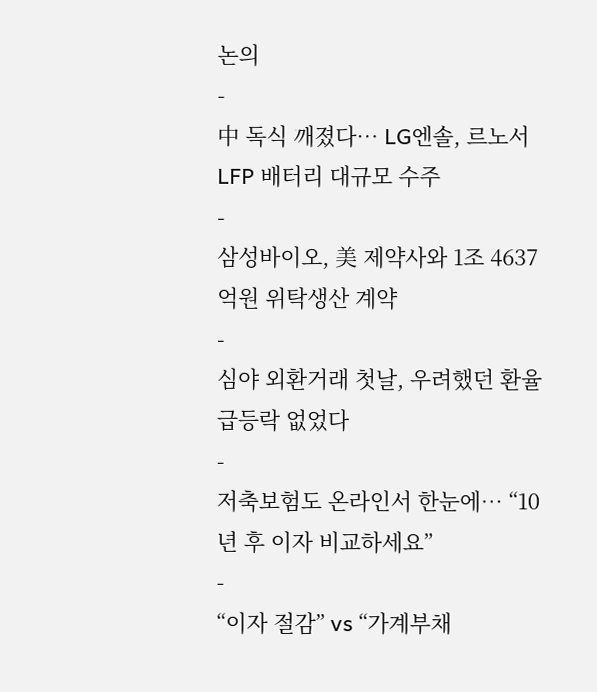논의
-
中 독식 깨졌다… LG엔솔, 르노서 LFP 배터리 대규모 수주
-
삼성바이오, 美 제약사와 1조 4637억원 위탁생산 계약
-
심야 외환거래 첫날, 우려했던 환율 급등락 없었다
-
저축보험도 온라인서 한눈에… “10년 후 이자 비교하세요”
-
“이자 절감” vs “가계부채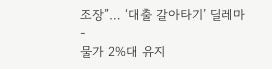조장”… ‘대출 갈아타기’ 딜레마
-
물가 2%대 유지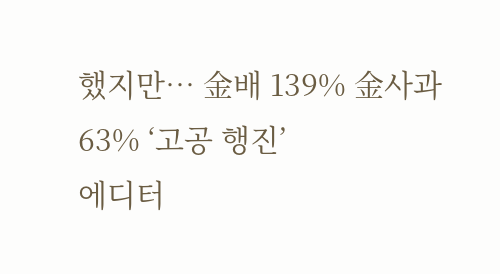했지만… 金배 139% 金사과 63% ‘고공 행진’
에디터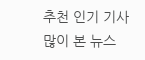추천 인기 기사
많이 본 뉴스